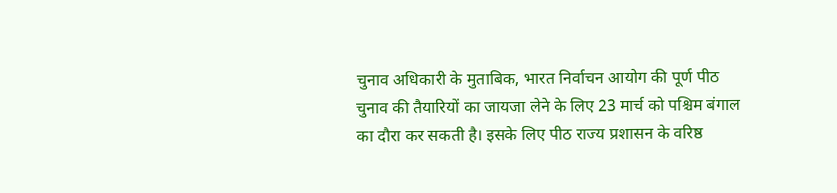चुनाव अधिकारी के मुताबिक, भारत निर्वाचन आयोग की पूर्ण पीठ चुनाव की तैयारियों का जायजा लेने के लिए 23 मार्च को पश्चिम बंगाल का दौरा कर सकती है। इसके लिए पीठ राज्य प्रशासन के वरिष्ठ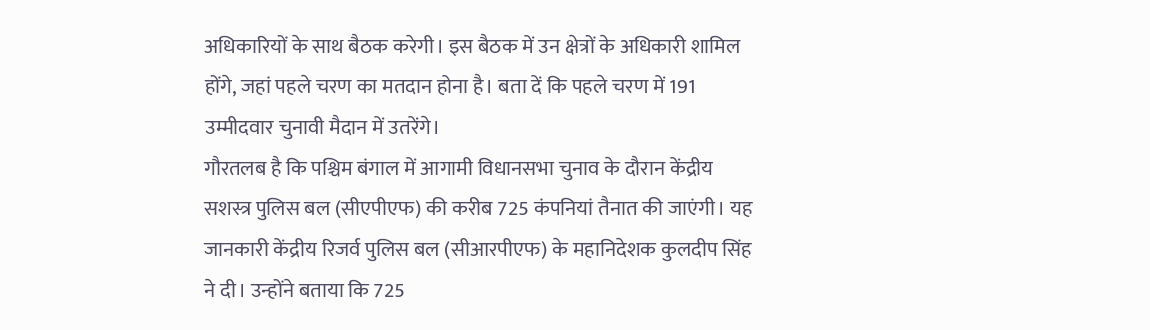अधिकारियों के साथ बैठक करेगी। इस बैठक में उन क्षेत्रों के अधिकारी शामिल होंगे, जहां पहले चरण का मतदान होना है। बता दें कि पहले चरण में 191 उम्मीदवार चुनावी मैदान में उतरेंगे।
गौरतलब है कि पश्चिम बंगाल में आगामी विधानसभा चुनाव के दौरान केंद्रीय सशस्त्र पुलिस बल (सीएपीएफ) की करीब 725 कंपनियां तैनात की जाएंगी। यह जानकारी केंद्रीय रिजर्व पुलिस बल (सीआरपीएफ) के महानिदेशक कुलदीप सिंह ने दी। उन्होंने बताया कि 725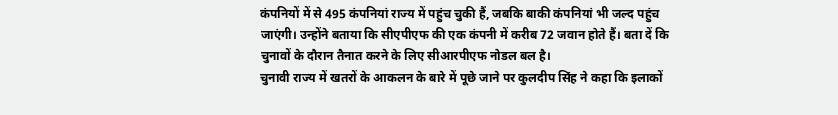कंपनियों में से 495 कंपनियां राज्य में पहुंच चुकी हैं, जबकि बाकी कंपनियां भी जल्द पहुंच जाएंगी। उन्होंने बताया कि सीएपीएफ की एक कंपनी में करीब 72 जवान होते हैं। बता दें कि चुनावों के दौरान तैनात करने के लिए सीआरपीएफ नोडल बल है।
चुनावी राज्य में खतरों के आकलन के बारे में पूछे जाने पर कुलदीप सिंह ने कहा कि इलाकों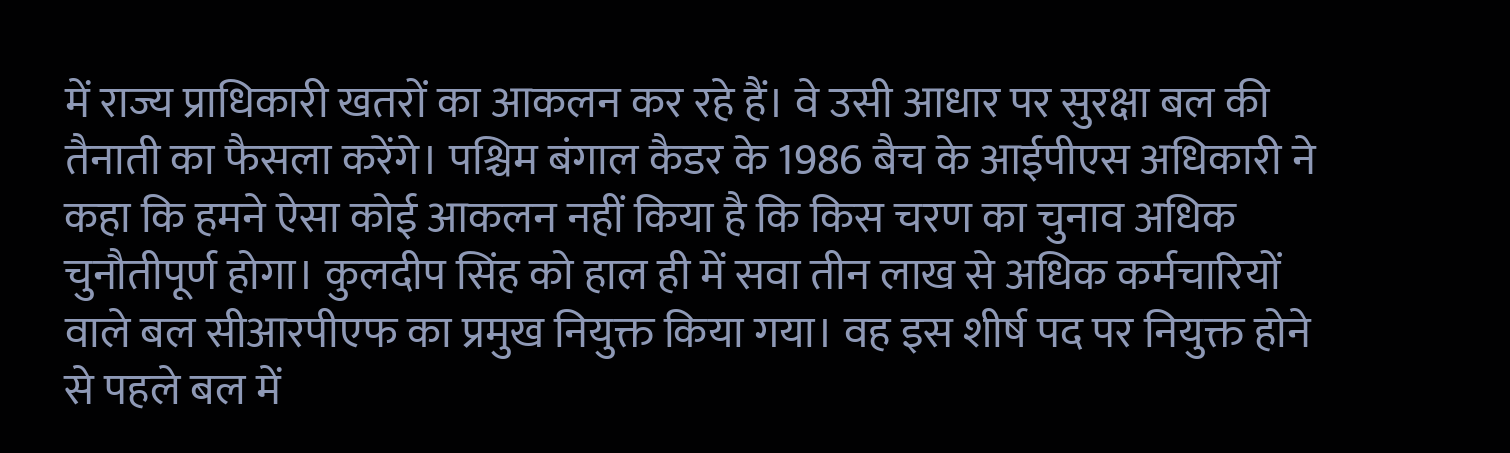में राज्य प्राधिकारी खतरों का आकलन कर रहे हैं। वे उसी आधार पर सुरक्षा बल की तैनाती का फैसला करेंगे। पश्चिम बंगाल कैडर के 1986 बैच के आईपीएस अधिकारी ने कहा कि हमने ऐसा कोई आकलन नहीं किया है कि किस चरण का चुनाव अधिक चुनौतीपूर्ण होगा। कुलदीप सिंह को हाल ही में सवा तीन लाख से अधिक कर्मचारियों वाले बल सीआरपीएफ का प्रमुख नियुक्त किया गया। वह इस शीर्ष पद पर नियुक्त होने से पहले बल में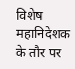विशेष महानिदेशक के तौर पर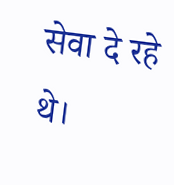सेवा दे रहे थे।